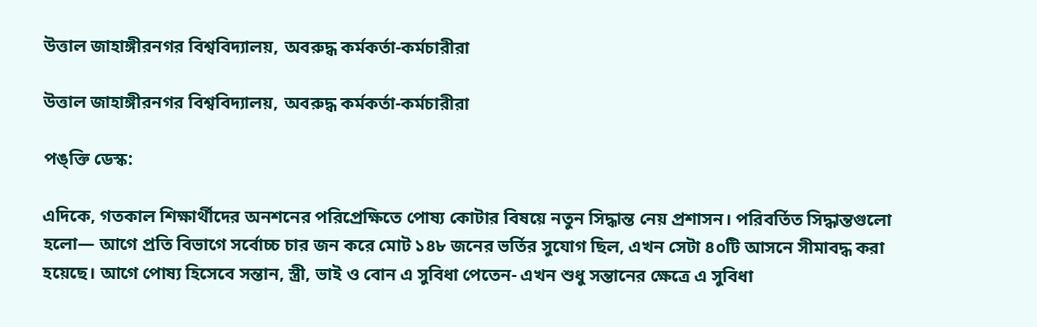উত্তাল জাহাঙ্গীরনগর বিশ্ববিদ্যালয়, অবরুদ্ধ কর্মকর্তা-কর্মচারীরা

উত্তাল জাহাঙ্গীরনগর বিশ্ববিদ্যালয়, অবরুদ্ধ কর্মকর্তা-কর্মচারীরা

পঙ্ক্তি ডেস্ক:

এদিকে, গতকাল শিক্ষার্থীদের অনশনের পরিপ্রেক্ষিতে পোষ্য কোটার বিষয়ে নতুন সিদ্ধান্ত নেয় প্রশাসন। পরিবর্তিত সিদ্ধান্তগুলো হলো— আগে প্রতি বিভাগে সর্বোচ্চ চার জন করে মোট ১৪৮ জনের ভর্তির সুযোগ ছিল, এখন সেটা ৪০টি আসনে সীমাবদ্ধ করা হয়েছে। আগে পোষ্য হিসেবে সন্তান, স্ত্রী, ভাই ও বোন এ সুবিধা পেতেন- এখন শুধু সন্তানের ক্ষেত্রে এ সুবিধা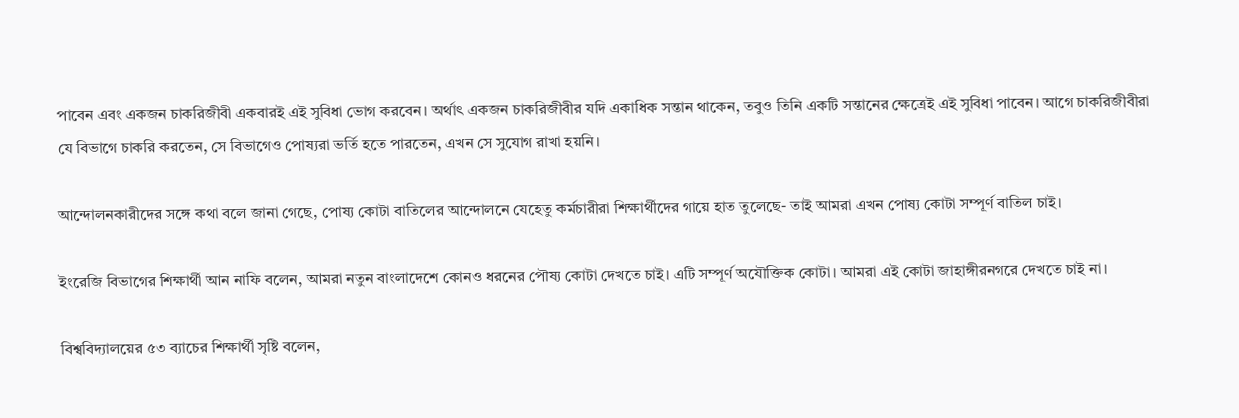পাবেন এবং একজন চাকরিজীবী একবারই এই সুবিধা ভোগ করবেন। অর্থাৎ একজন চাকরিজীবীর যদি একাধিক সন্তান থাকেন, তবুও তিনি একটি সন্তানের ক্ষেত্রেই এই সুবিধা পাবেন। আগে চাকরিজীবীরা যে বিভাগে চাকরি করতেন, সে বিভাগেও পোষ্যরা ভর্তি হতে পারতেন, এখন সে সুযোগ রাখা হয়নি।

আন্দোলনকারীদের সঙ্গে কথা বলে জানা গেছে, পোষ্য কোটা বাতিলের আন্দোলনে যেহেতু কর্মচারীরা শিক্ষার্থীদের গায়ে হাত তুলেছে- তাই আমরা এখন পোষ্য কোটা সম্পূর্ণ বাতিল চাই।

ইংরেজি বিভাগের শিক্ষার্থী আন নাফি বলেন, আমরা নতুন বাংলাদেশে কোনও ধরনের পৌষ্য কোটা দেখতে চাই। এটি সম্পূর্ণ অযৌক্তিক কোটা। আমরা এই কোটা জাহাঙ্গীরনগরে দেখতে চাই না।

বিশ্ববিদ্যালয়ের ৫৩ ব্যাচের শিক্ষার্থী সৃষ্টি বলেন,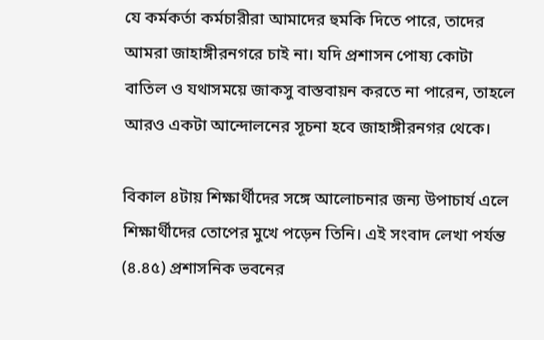যে কর্মকর্তা কর্মচারীরা আমাদের হুমকি দিতে পারে, তাদের আমরা জাহাঙ্গীরনগরে চাই না। যদি প্রশাসন পোষ্য কোটা বাতিল ও যথাসময়ে জাকসু বাস্তবায়ন করতে না পারেন, তাহলে আরও একটা আন্দোলনের সূচনা হবে জাহাঙ্গীরনগর থেকে।

বিকাল ৪টায় শিক্ষার্থীদের সঙ্গে আলোচনার জন্য উপাচার্য এলে শিক্ষার্থীদের তোপের মুখে পড়েন তিনি। এই সংবাদ লেখা পর্যন্ত (৪.৪৫) প্রশাসনিক ভবনের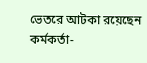ভেতরে আটকা রয়েছেন কর্মকর্তা-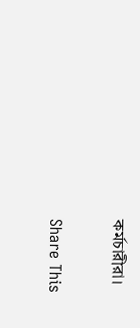কর্মচারীরা।

Share This